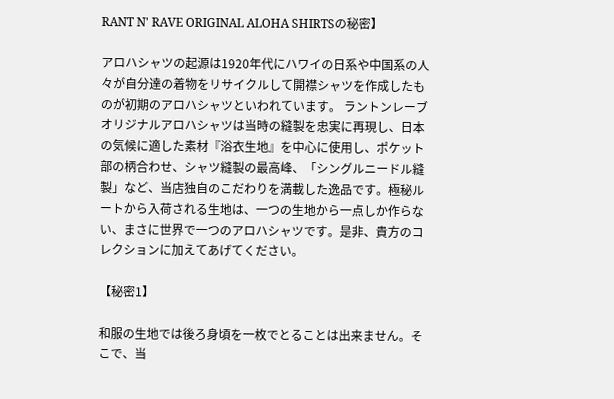RANT N' RAVE ORIGINAL ALOHA SHIRTSの秘密】

アロハシャツの起源は1920年代にハワイの日系や中国系の人々が自分達の着物をリサイクルして開襟シャツを作成したものが初期のアロハシャツといわれています。 ラントンレーブ オリジナルアロハシャツは当時の縫製を忠実に再現し、日本の気候に適した素材『浴衣生地』を中心に使用し、ポケット部の柄合わせ、シャツ縫製の最高峰、「シングルニードル縫製」など、当店独自のこだわりを満載した逸品です。極秘ルートから入荷される生地は、一つの生地から一点しか作らない、まさに世界で一つのアロハシャツです。是非、貴方のコレクションに加えてあげてください。

【秘密1】

和服の生地では後ろ身頃を一枚でとることは出来ません。そこで、当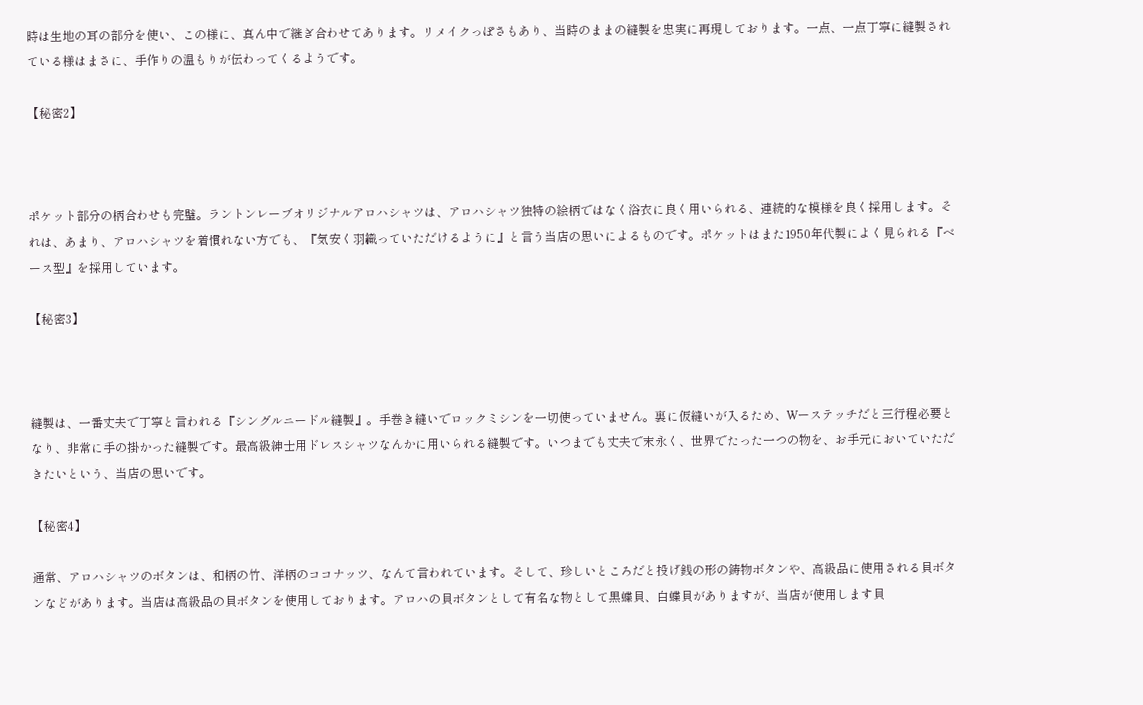時は生地の耳の部分を使い、この様に、真ん中で継ぎ合わせてあります。リメイクっぽさもあり、当時のままの縫製を忠実に再現しております。一点、一点丁寧に縫製されている様はまさに、手作りの温もりが伝わってくるようです。

【秘密2】



ポケット部分の柄合わせも完璧。ラントンレーブオリジナルアロハシャツは、アロハシャツ独特の絵柄ではなく浴衣に良く用いられる、連続的な模様を良く採用します。それは、あまり、アロハシャツを着慣れない方でも、『気安く羽織っていただけるように』と言う当店の思いによるものです。ポケットはまた1950年代製によく見られる『ベース型』を採用しています。

【秘密3】



縫製は、一番丈夫で丁寧と言われる『シングルニードル縫製』。手巻き縫いでロックミシンを一切使っていません。裏に仮縫いが入るため、Wーステッチだと三行程必要となり、非常に手の掛かった縫製です。最高級紳士用ドレスシャツなんかに用いられる縫製です。いつまでも丈夫で末永く、世界でたった一つの物を、お手元においていただきたいという、当店の思いです。

【秘密4】

通常、アロハシャツのボタンは、和柄の竹、洋柄のココナッツ、なんて言われています。そして、珍しいところだと投げ銭の形の鋳物ボタンや、高級品に使用される貝ボタンなどがあります。当店は高級品の貝ボタンを使用しております。アロハの貝ボタンとして有名な物として黒蝶貝、白蝶貝がありますが、当店が使用します貝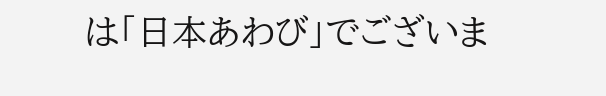は「日本あわび」でございま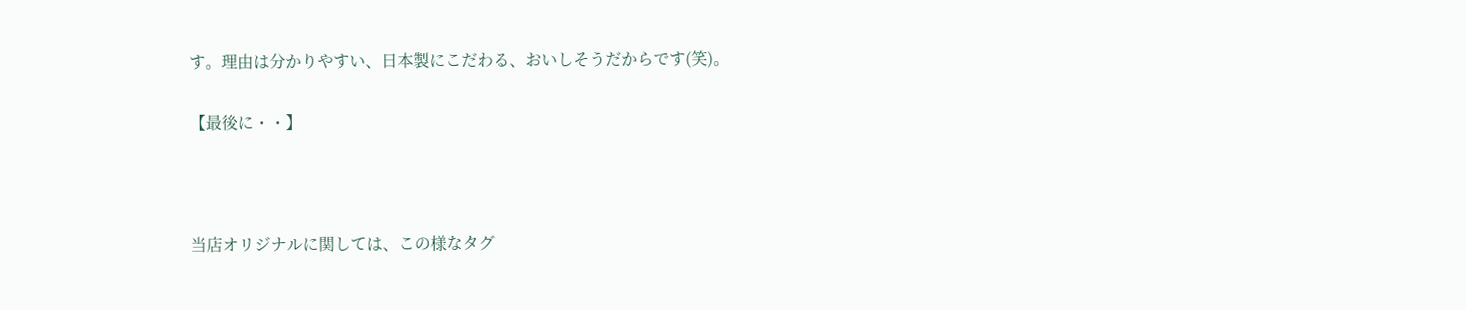す。理由は分かりやすい、日本製にこだわる、おいしそうだからです(笑)。

【最後に・・】



当店オリジナルに関しては、この様なタグ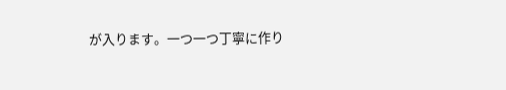が入ります。一つ一つ丁寧に作り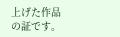上げた作品の証です。